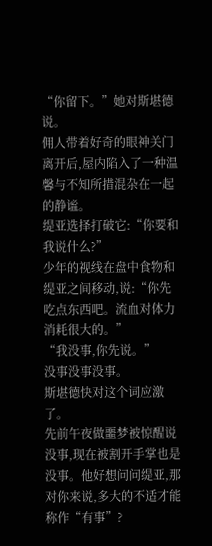“你留下。”她对斯堪德说。
佣人带着好奇的眼神关门离开后,屋内陷入了一种温馨与不知所措混杂在一起的静谧。
缇亚选择打破它:“你要和我说什么?”
少年的视线在盘中食物和缇亚之间移动,说:“你先吃点东西吧。流血对体力消耗很大的。”
“我没事,你先说。”
没事没事没事。
斯堪德快对这个词应激了。
先前午夜做噩梦被惊醒说没事,现在被割开手掌也是没事。他好想问问缇亚,那对你来说,多大的不适才能称作“有事”?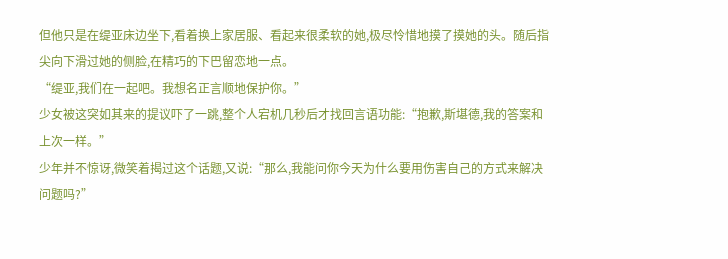但他只是在缇亚床边坐下,看着换上家居服、看起来很柔软的她,极尽怜惜地摸了摸她的头。随后指尖向下滑过她的侧脸,在精巧的下巴留恋地一点。
“缇亚,我们在一起吧。我想名正言顺地保护你。”
少女被这突如其来的提议吓了一跳,整个人宕机几秒后才找回言语功能:“抱歉,斯堪德,我的答案和上次一样。”
少年并不惊讶,微笑着揭过这个话题,又说:“那么,我能问你今天为什么要用伤害自己的方式来解决问题吗?”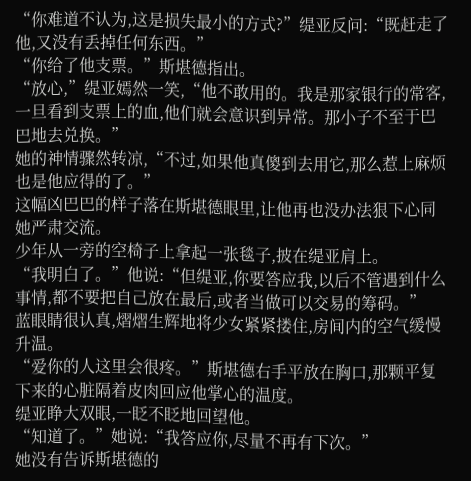“你难道不认为,这是损失最小的方式?”缇亚反问:“既赶走了他,又没有丢掉任何东西。”
“你给了他支票。”斯堪德指出。
“放心,”缇亚嫣然一笑,“他不敢用的。我是那家银行的常客,一旦看到支票上的血,他们就会意识到异常。那小子不至于巴巴地去兑换。”
她的神情骤然转凉,“不过,如果他真傻到去用它,那么惹上麻烦也是他应得的了。”
这幅凶巴巴的样子落在斯堪德眼里,让他再也没办法狠下心同她严肃交流。
少年从一旁的空椅子上拿起一张毯子,披在缇亚肩上。
“我明白了。”他说:“但缇亚,你要答应我,以后不管遇到什么事情,都不要把自己放在最后,或者当做可以交易的筹码。”
蓝眼睛很认真,熠熠生辉地将少女紧紧搂住,房间内的空气缓慢升温。
“爱你的人这里会很疼。”斯堪德右手平放在胸口,那颗平复下来的心脏隔着皮肉回应他掌心的温度。
缇亚睁大双眼,一眨不眨地回望他。
“知道了。”她说:“我答应你,尽量不再有下次。”
她没有告诉斯堪德的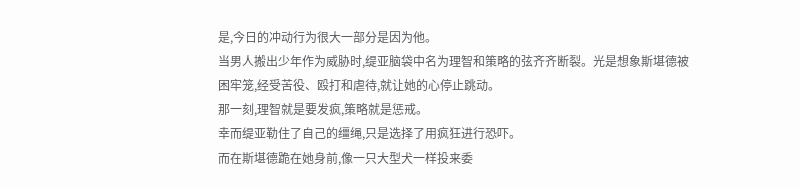是,今日的冲动行为很大一部分是因为他。
当男人搬出少年作为威胁时,缇亚脑袋中名为理智和策略的弦齐齐断裂。光是想象斯堪德被困牢笼,经受苦役、殴打和虐待,就让她的心停止跳动。
那一刻,理智就是要发疯,策略就是惩戒。
幸而缇亚勒住了自己的缰绳,只是选择了用疯狂进行恐吓。
而在斯堪德跪在她身前,像一只大型犬一样投来委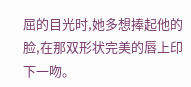屈的目光时,她多想捧起他的脸,在那双形状完美的唇上印下一吻。